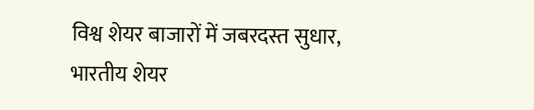विश्व शेयर बाजारों में जबरदस्त सुधार, भारतीय शेयर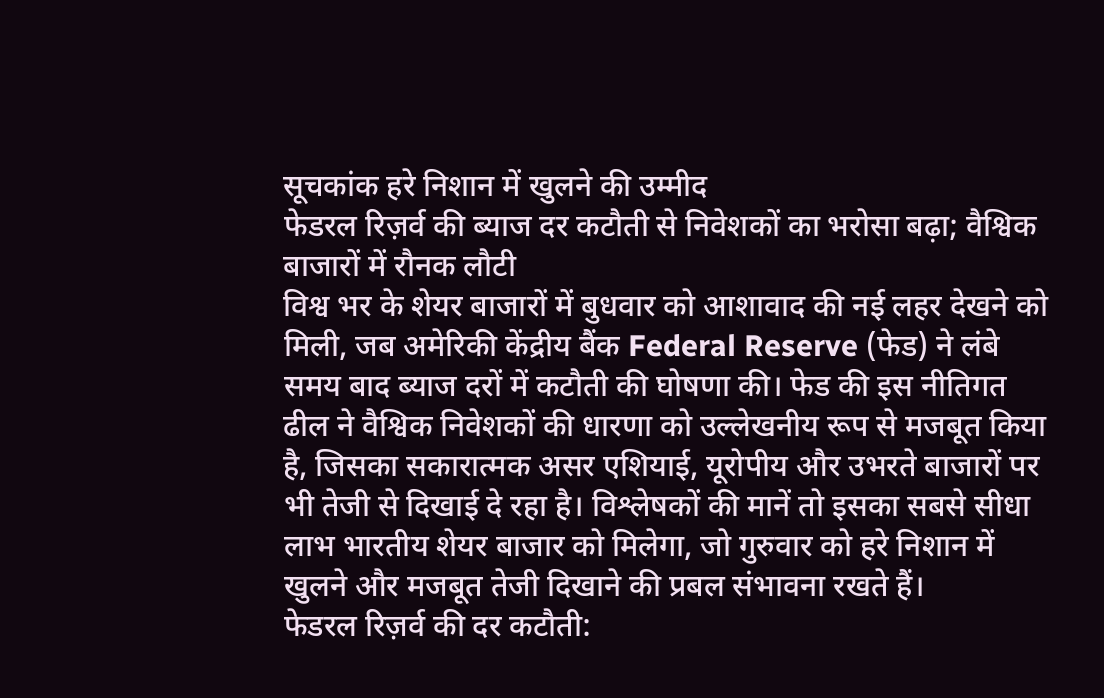सूचकांक हरे निशान में खुलने की उम्मीद
फेडरल रिज़र्व की ब्याज दर कटौती से निवेशकों का भरोसा बढ़ा; वैश्विक बाजारों में रौनक लौटी
विश्व भर के शेयर बाजारों में बुधवार को आशावाद की नई लहर देखने को मिली, जब अमेरिकी केंद्रीय बैंक Federal Reserve (फेड) ने लंबे समय बाद ब्याज दरों में कटौती की घोषणा की। फेड की इस नीतिगत ढील ने वैश्विक निवेशकों की धारणा को उल्लेखनीय रूप से मजबूत किया है, जिसका सकारात्मक असर एशियाई, यूरोपीय और उभरते बाजारों पर भी तेजी से दिखाई दे रहा है। विश्लेषकों की मानें तो इसका सबसे सीधा लाभ भारतीय शेयर बाजार को मिलेगा, जो गुरुवार को हरे निशान में खुलने और मजबूत तेजी दिखाने की प्रबल संभावना रखते हैं।
फेडरल रिज़र्व की दर कटौती: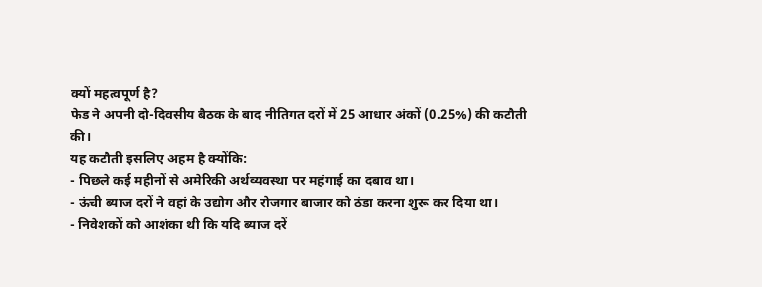क्यों महत्वपूर्ण है?
फेड ने अपनी दो-दिवसीय बैठक के बाद नीतिगत दरों में 25 आधार अंकों (0.25%) की कटौती की।
यह कटौती इसलिए अहम है क्योंकि:
- पिछले कई महीनों से अमेरिकी अर्थव्यवस्था पर महंगाई का दबाव था।
- ऊंची ब्याज दरों ने वहां के उद्योग और रोजगार बाजार को ठंडा करना शुरू कर दिया था।
- निवेशकों को आशंका थी कि यदि ब्याज दरें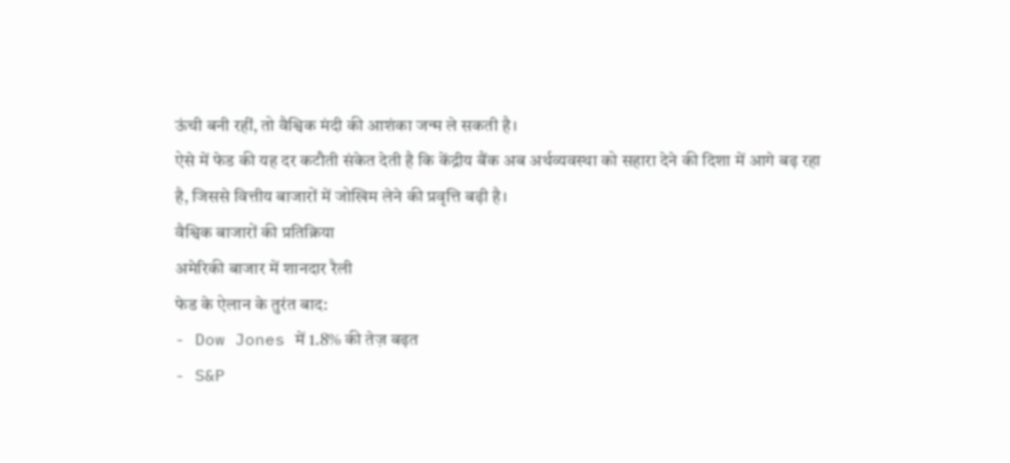ऊंची बनी रहीं, तो वैश्विक मंदी की आशंका जन्म ले सकती है।
ऐसे में फेड की यह दर कटौती संकेत देती है कि केंद्रीय बैंक अब अर्थव्यवस्था को सहारा देने की दिशा में आगे बढ़ रहा है, जिससे वित्तीय बाजारों में जोखिम लेने की प्रवृत्ति बढ़ी है।
वैश्विक बाजारों की प्रतिक्रिया
अमेरिकी बाजार में शानदार रैली
फेड के ऐलान के तुरंत बाद:
- Dow Jones में 1.8% की तेज़ बढ़त
- S&P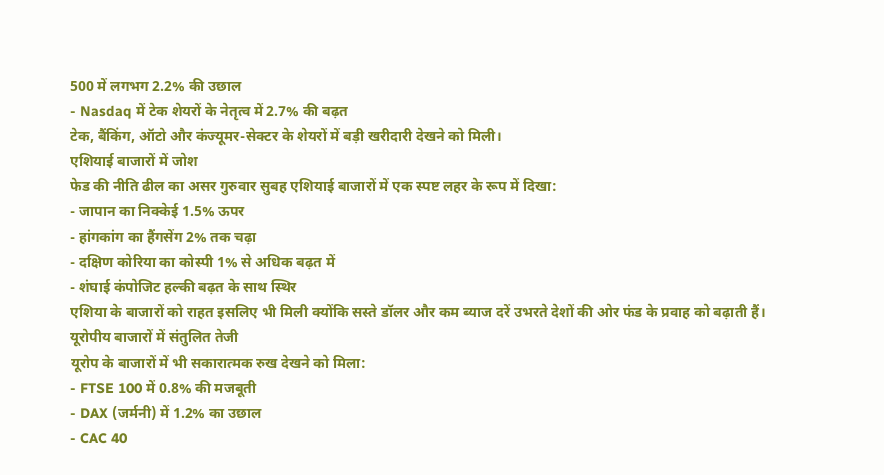500 में लगभग 2.2% की उछाल
- Nasdaq में टेक शेयरों के नेतृत्व में 2.7% की बढ़त
टेक, बैंकिंग, ऑटो और कंज्यूमर-सेक्टर के शेयरों में बड़ी खरीदारी देखने को मिली।
एशियाई बाजारों में जोश
फेड की नीति ढील का असर गुरुवार सुबह एशियाई बाजारों में एक स्पष्ट लहर के रूप में दिखा:
- जापान का निक्केई 1.5% ऊपर
- हांगकांग का हैंगसेंग 2% तक चढ़ा
- दक्षिण कोरिया का कोस्पी 1% से अधिक बढ़त में
- शंघाई कंपोजिट हल्की बढ़त के साथ स्थिर
एशिया के बाजारों को राहत इसलिए भी मिली क्योंकि सस्ते डॉलर और कम ब्याज दरें उभरते देशों की ओर फंड के प्रवाह को बढ़ाती हैं।
यूरोपीय बाजारों में संतुलित तेजी
यूरोप के बाजारों में भी सकारात्मक रुख देखने को मिला:
- FTSE 100 में 0.8% की मजबूती
- DAX (जर्मनी) में 1.2% का उछाल
- CAC 40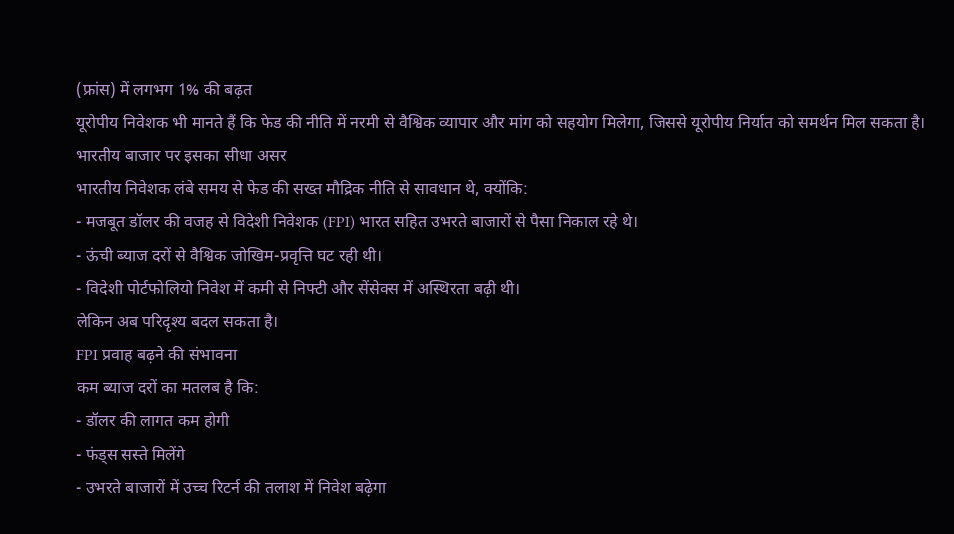(फ्रांस) में लगभग 1% की बढ़त
यूरोपीय निवेशक भी मानते हैं कि फेड की नीति में नरमी से वैश्विक व्यापार और मांग को सहयोग मिलेगा, जिससे यूरोपीय निर्यात को समर्थन मिल सकता है।
भारतीय बाजार पर इसका सीधा असर
भारतीय निवेशक लंबे समय से फेड की सख्त मौद्रिक नीति से सावधान थे, क्योंकि:
- मजबूत डॉलर की वजह से विदेशी निवेशक (FPI) भारत सहित उभरते बाजारों से पैसा निकाल रहे थे।
- ऊंची ब्याज दरों से वैश्विक जोखिम-प्रवृत्ति घट रही थी।
- विदेशी पोर्टफोलियो निवेश में कमी से निफ्टी और सेंसेक्स में अस्थिरता बढ़ी थी।
लेकिन अब परिदृश्य बदल सकता है।
FPI प्रवाह बढ़ने की संभावना
कम ब्याज दरों का मतलब है कि:
- डॉलर की लागत कम होगी
- फंड्स सस्ते मिलेंगे
- उभरते बाजारों में उच्च रिटर्न की तलाश में निवेश बढ़ेगा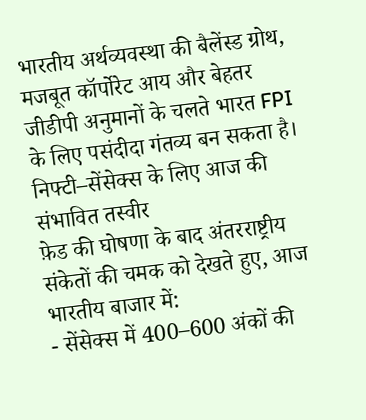भारतीय अर्थव्यवस्था की बैलेंस्ड ग्रोथ, मजबूत कॉर्पोरेट आय और बेहतर जीडीपी अनुमानों के चलते भारत FPI के लिए पसंदीदा गंतव्य बन सकता है।
निफ्टी–सेंसेक्स के लिए आज की संभावित तस्वीर
फ़ेड की घोषणा के बाद अंतरराष्ट्रीय संकेतों की चमक को देखते हुए, आज भारतीय बाजार में:
- सेंसेक्स में 400–600 अंकों की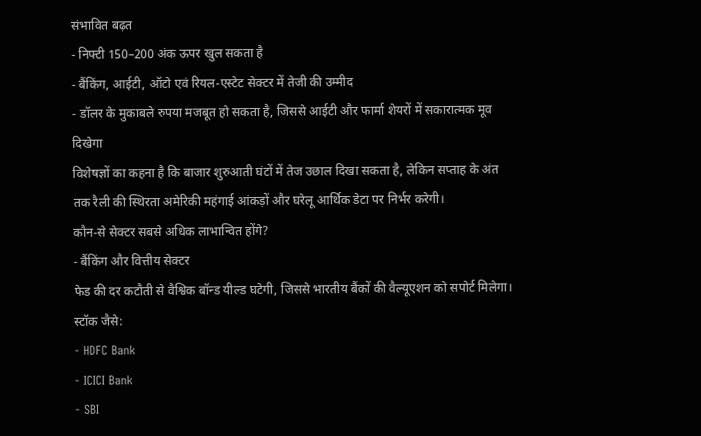संभावित बढ़त
- निफ्टी 150–200 अंक ऊपर खुल सकता है
- बैंकिंग, आईटी, ऑटो एवं रियल-एस्टेट सेक्टर में तेजी की उम्मीद
- डॉलर के मुकाबले रुपया मजबूत हो सकता है, जिससे आईटी और फार्मा शेयरों में सकारात्मक मूव दिखेगा
विशेषज्ञों का कहना है कि बाजार शुरुआती घंटों में तेज उछाल दिखा सकता है, लेकिन सप्ताह के अंत तक रैली की स्थिरता अमेरिकी महंगाई आंकड़ों और घरेलू आर्थिक डेटा पर निर्भर करेगी।
कौन-से सेक्टर सबसे अधिक लाभान्वित होंगे?
- बैंकिंग और वित्तीय सेक्टर
फेड की दर कटौती से वैश्विक बॉन्ड यील्ड घटेगी, जिससे भारतीय बैंकों की वैल्यूएशन को सपोर्ट मिलेगा। स्टॉक जैसे:
- HDFC Bank
- ICICI Bank
- SBI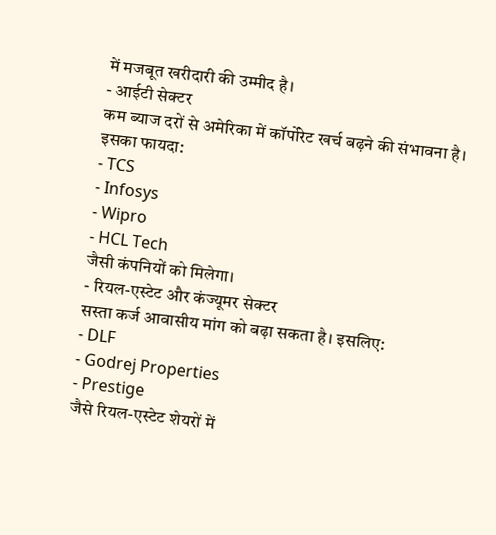में मजबूत खरीदारी की उम्मीद है।
- आईटी सेक्टर
कम ब्याज दरों से अमेरिका में कॉर्पोरेट खर्च बढ़ने की संभावना है। इसका फायदा:
- TCS
- Infosys
- Wipro
- HCL Tech
जैसी कंपनियों को मिलेगा।
- रियल-एस्टेट और कंज्यूमर सेक्टर
सस्ता कर्ज आवासीय मांग को बढ़ा सकता है। इसलिए:
- DLF
- Godrej Properties
- Prestige
जैसे रियल-एस्टेट शेयरों में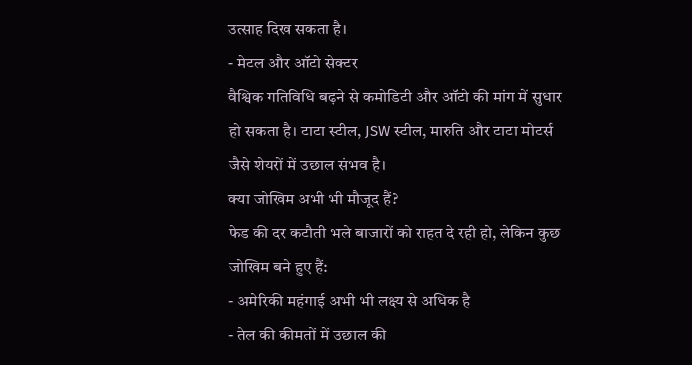उत्साह दिख सकता है।
- मेटल और ऑटो सेक्टर
वैश्विक गतिविधि बढ़ने से कमोडिटी और ऑटो की मांग में सुधार हो सकता है। टाटा स्टील, JSW स्टील, मारुति और टाटा मोटर्स जैसे शेयरों में उछाल संभव है।
क्या जोखिम अभी भी मौजूद हैं?
फेड की दर कटौती भले बाजारों को राहत दे रही हो, लेकिन कुछ जोखिम बने हुए हैं:
- अमेरिकी महंगाई अभी भी लक्ष्य से अधिक है
- तेल की कीमतों में उछाल की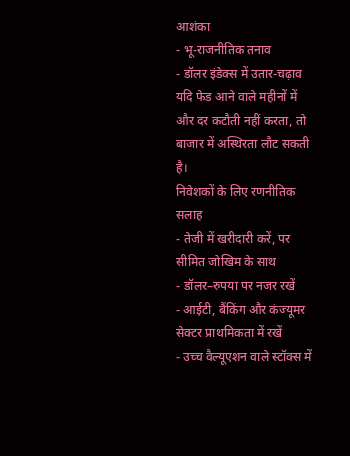आशंका
- भू-राजनीतिक तनाव
- डॉलर इंडेक्स में उतार-चढ़ाव
यदि फेड आने वाले महीनों में और दर कटौती नहीं करता, तो बाजार में अस्थिरता लौट सकती है।
निवेशकों के लिए रणनीतिक सलाह
- तेजी में खरीदारी करें, पर सीमित जोखिम के साथ
- डॉलर–रुपया पर नजर रखें
- आईटी, बैंकिंग और कंज्यूमर सेक्टर प्राथमिकता में रखें
- उच्च वैल्यूएशन वाले स्टॉक्स में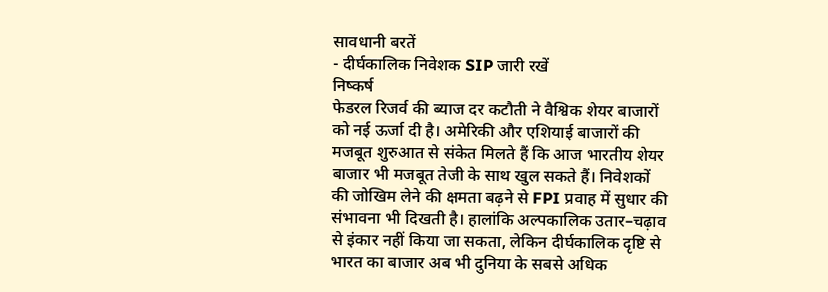सावधानी बरतें
- दीर्घकालिक निवेशक SIP जारी रखें
निष्कर्ष
फेडरल रिजर्व की ब्याज दर कटौती ने वैश्विक शेयर बाजारों को नई ऊर्जा दी है। अमेरिकी और एशियाई बाजारों की मजबूत शुरुआत से संकेत मिलते हैं कि आज भारतीय शेयर बाजार भी मजबूत तेजी के साथ खुल सकते हैं। निवेशकों की जोखिम लेने की क्षमता बढ़ने से FPI प्रवाह में सुधार की संभावना भी दिखती है। हालांकि अल्पकालिक उतार–चढ़ाव से इंकार नहीं किया जा सकता, लेकिन दीर्घकालिक दृष्टि से भारत का बाजार अब भी दुनिया के सबसे अधिक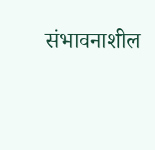संभावनाशील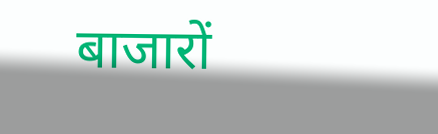बाजारों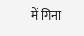में गिना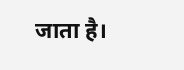जाता है।